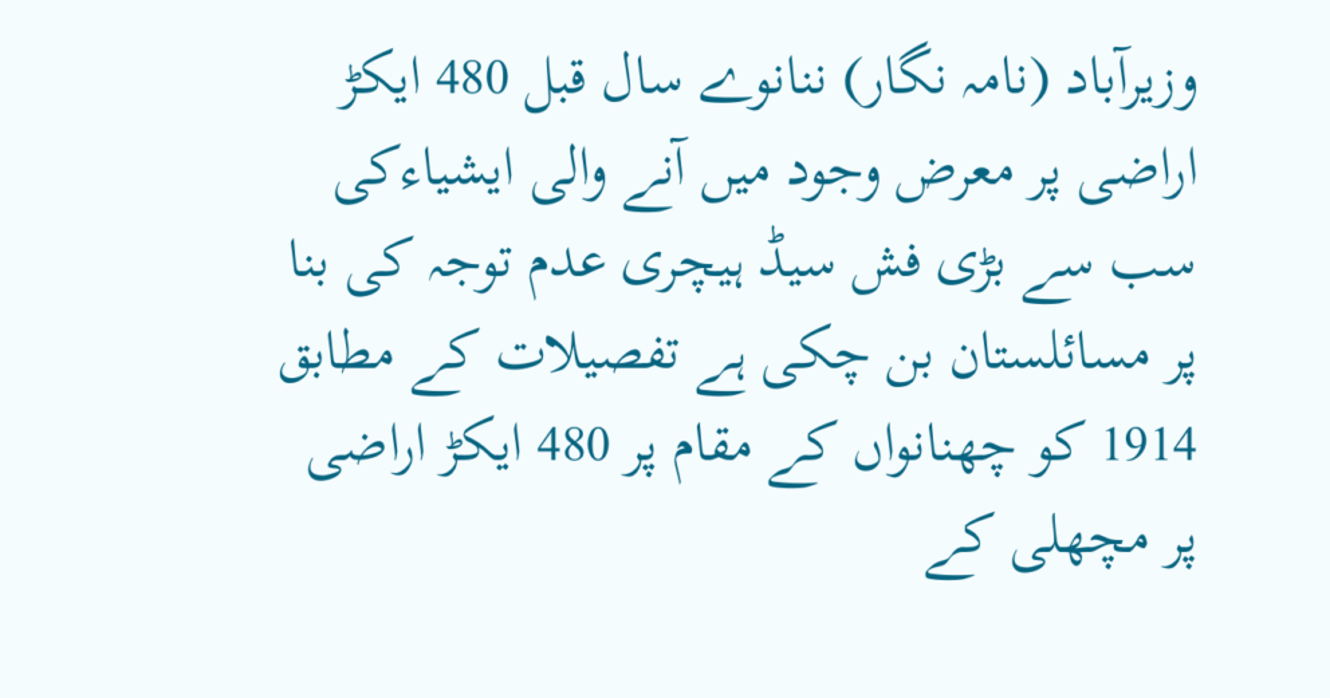وزیرآباد (نامہ نگار) ننانوے سال قبل 480 ایکڑ اراضی پر معرض وجود میں آنے والی ایشیاءکی سب سے بڑی فش سیڈ ہیچری عدم توجہ کی بنا پر مسائلستان بن چکی ہے تفصیلات کے مطابق 1914 کو چھنانواں کے مقام پر 480 ایکڑ اراضی پر مچھلی کے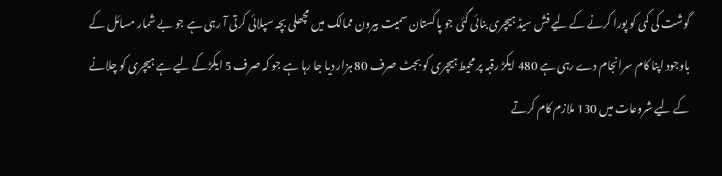گوشت کی کمی کو پورا کرنے کے لیے فش سیڈ ہیچری بنائی گئی جو پاکستان سمیت بیرون ممالک میں مچھلی بچہ سپلائی کرتی آ رہی ہے جو بے شمار مسائل کے باوجود اپنا کام سرانجام دے رہی ہے 480 ایکڑ رقبہ پر محیط ہیچری کو بجٹ صرف 80 ہزار دیا جا رہا ہے جو کہ صرف 5 ایکڑکے لیے ہے ہیچری کو چلانے کے لیے شروعات میں 130 ملازم کام کرتے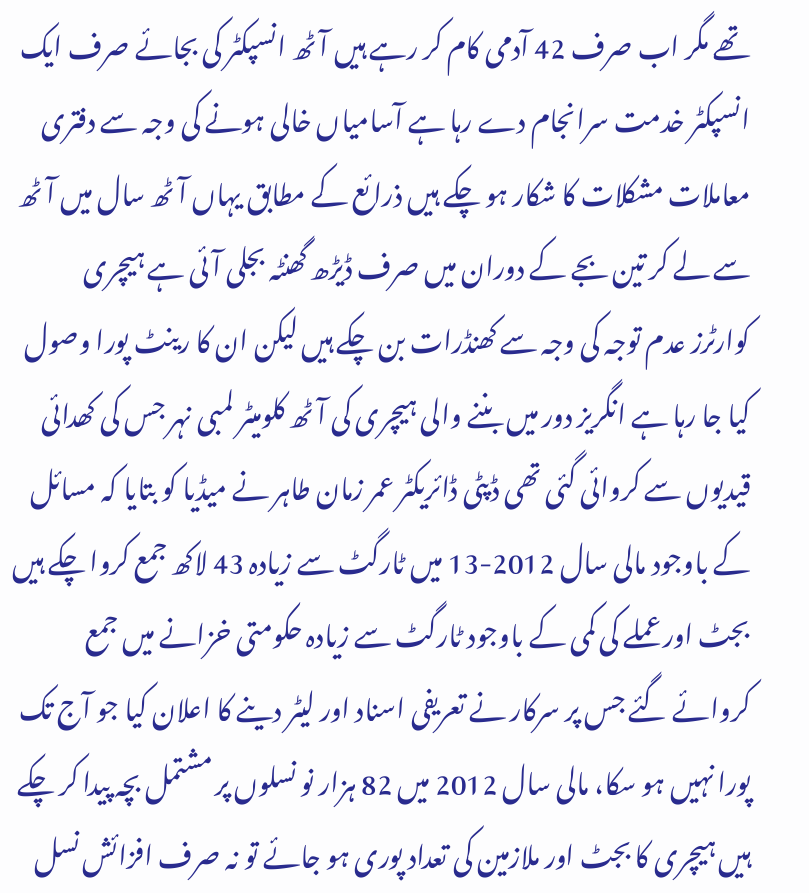تھے مگر اب صرف 42 آدمی کام کر رہے ہیں آٹھ انسپکٹر کی بجائے صرف ایک انسپکٹر خدمت سرانجام دے رہا ہے آسامیاں خالی ہونے کی وجہ سے دفتری معاملات مشکلات کا شکار ہو چکے ہیں ذرائع کے مطابق یہاں آٹھ سال میں آٹھ سے لے کر تین بجے کے دوران میں صرف ڈیڑھ گھنٹہ بجلی آئی ہے ہیچری کوارٹرز عدم توجہ کی وجہ سے کھنڈرات بن چکے ہیں لیکن ان کا رینٹ پورا وصول کیا جا رہا ہے انگریز دور میں بننے والی ہیچری کی آٹھ کلومیٹر لمبی نہر جس کی کھدائی قیدیوں سے کروائی گئی تھی ڈپٹی ڈائریکٹر عمر زمان طاہر نے میڈیا کو بتایا کہ مسائل کے باوجود مالی سال 2012-13 میں ٹارگٹ سے زیادہ 43 لاکھ جمع کروا چکے ہیں بجٹ اور عملے کی کمی کے باوجود ٹارگٹ سے زیادہ حکومتی خزانے میں جمع کروائے گئے جس پر سرکار نے تعریفی اسناد اور لیٹر دینے کا اعلان کیا جو آج تک پورا نہیں ہو سکا، مالی سال 2012 میں 82 ہزار نو نسلوں پر مشتمل بچہ پیدا کر چکے ہیں ہیچری کا بجٹ اور ملازمین کی تعداد پوری ہو جائے تو نہ صرف افزائش نسل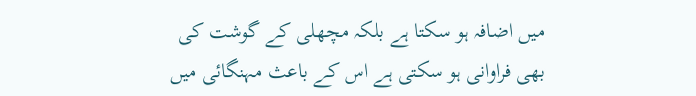میں اضافہ ہو سکتا ہے بلکہ مچھلی کے گوشت کی بھی فراوانی ہو سکتی ہے اس کے باعث مہنگائی میں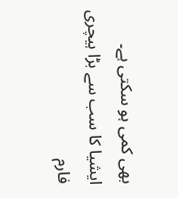بھی کمی ہو سکتی ہے۔
ایشیا کا سب سے بڑا ہیچری فارم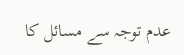عدم توجہ سے مسائل کا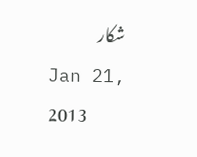شکار
Jan 21, 2013